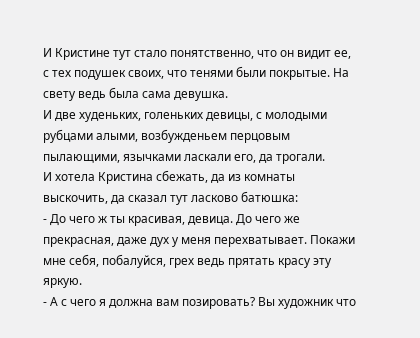И Кристине тут стало понятственно, что он видит ее, с тех подушек своих, что тенями были покрытые. На свету ведь была сама девушка.
И две худеньких, голеньких девицы, с молодыми рубцами алыми, возбужденьем перцовым пылающими, язычками ласкали его, да трогали.
И хотела Кристина сбежать, да из комнаты выскочить, да сказал тут ласково батюшка:
- До чего ж ты красивая, девица. До чего же прекрасная, даже дух у меня перехватывает. Покажи мне себя, побалуйся, грех ведь прятать красу эту яркую.
- А с чего я должна вам позировать? Вы художник что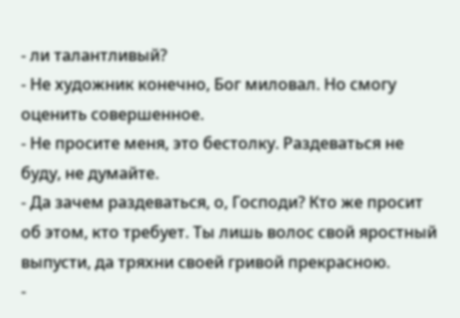- ли талантливый?
- Не художник конечно, Бог миловал. Но смогу оценить совершенное.
- Не просите меня, это бестолку. Раздеваться не буду, не думайте.
- Да зачем раздеваться, о, Господи? Кто же просит об этом, кто требует. Ты лишь волос свой яростный выпусти, да тряхни своей гривой прекрасною.
-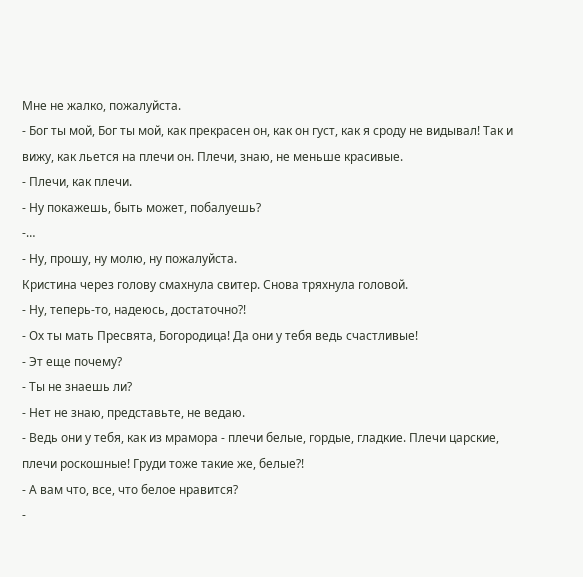Мне не жалко, пожалуйста.
- Бог ты мой, Бог ты мой, как прекрасен он, как он густ, как я сроду не видывал! Так и вижу, как льется на плечи он. Плечи, знаю, не меньше красивые.
- Плечи, как плечи.
- Ну покажешь, быть может, побалуешь?
-…
- Ну, прошу, ну молю, ну пожалуйста.
Кристина через голову смахнула свитер. Снова тряхнула головой.
- Ну, теперь-то, надеюсь, достаточно?!
- Ох ты мать Пресвята, Богородица! Да они у тебя ведь счастливые!
- Эт еще почему?
- Ты не знаешь ли?
- Нет не знаю, представьте, не ведаю.
- Ведь они у тебя, как из мрамора - плечи белые, гордые, гладкие. Плечи царские, плечи роскошные! Груди тоже такие же, белые?!
- А вам что, все, что белое нравится?
-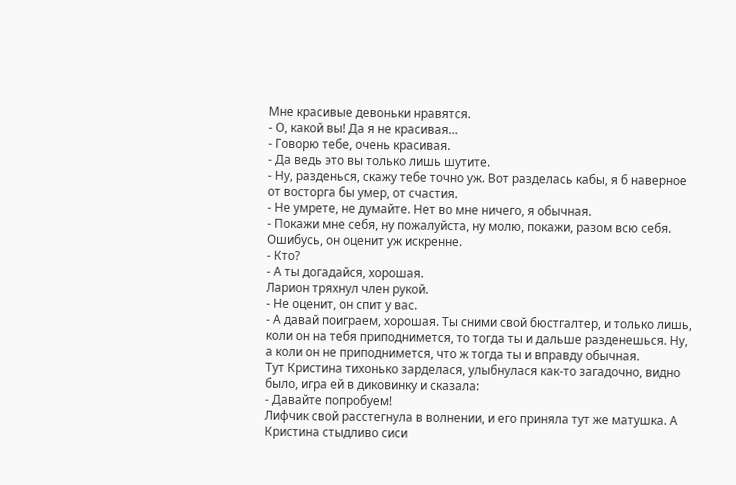Мне красивые девоньки нравятся.
- О, какой вы! Да я не красивая…
- Говорю тебе, очень красивая.
- Да ведь это вы только лишь шутите.
- Ну, разденься, скажу тебе точно уж. Вот разделась кабы, я б наверное от восторга бы умер, от счастия.
- Не умрете, не думайте. Нет во мне ничего, я обычная.
- Покажи мне себя, ну пожалуйста, ну молю, покажи, разом всю себя. Ошибусь, он оценит уж искренне.
- Кто?
- А ты догадайся, хорошая.
Ларион тряхнул член рукой.
- Не оценит, он спит у вас.
- А давай поиграем, хорошая. Ты сними свой бюстгалтер, и только лишь, коли он на тебя приподнимется, то тогда ты и дальше разденешься. Ну, а коли он не приподнимется, что ж тогда ты и вправду обычная.
Тут Кристина тихонько зарделася, улыбнулася как-то загадочно, видно было, игра ей в диковинку и сказала:
- Давайте попробуем!
Лифчик свой расстегнула в волнении, и его приняла тут же матушка. А Кристина стыдливо сиси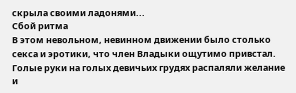скрыла своими ладонями...
Сбой ритма
В этом невольном, невинном движении было столько секса и эротики, что член Владыки ощутимо привстал. Голые руки на голых девичьих грудях распаляли желание и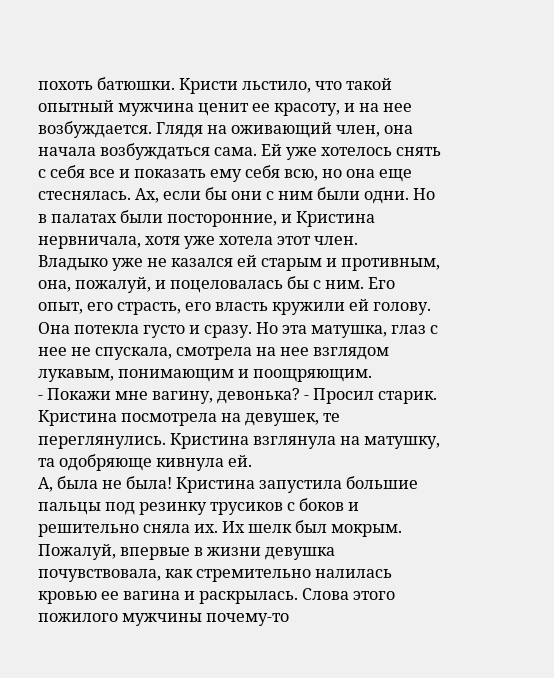похоть батюшки. Кристи льстило, что такой опытный мужчина ценит ее красоту, и на нее возбуждается. Глядя на оживающий член, она начала возбуждаться сама. Ей уже хотелось снять с себя все и показать ему себя всю, но она еще стеснялась. Ах, если бы они с ним были одни. Но в палатах были посторонние, и Кристина нервничала, хотя уже хотела этот член.
Владыко уже не казался ей старым и противным, она, пожалуй, и поцеловалась бы с ним. Его опыт, его страсть, его власть кружили ей голову. Она потекла густо и сразу. Но эта матушка, глаз с нее не спускала, смотрела на нее взглядом лукавым, понимающим и поощряющим.
- Покажи мне вагину, девонька? - Просил старик.
Кристина посмотрела на девушек, те переглянулись. Кристина взглянула на матушку, та одобряюще кивнула ей.
А, была не была! Кристина запустила большие пальцы под резинку трусиков с боков и решительно сняла их. Их шелк был мокрым. Пожалуй, впервые в жизни девушка почувствовала, как стремительно налилась кровью ее вагина и раскрылась. Слова этого пожилого мужчины почему-то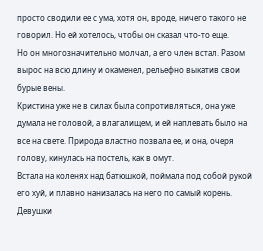просто сводили ее с ума, хотя он, вроде, ничего такого не говорил. Но ей хотелось, чтобы он сказал что-то еще.
Но он многозначительно молчал, а его член встал. Разом вырос на всю длину и окаменел, рельефно выкатив свои бурые вены.
Кристина уже не в силах была сопротивляться, она уже думала не головой, а влагалищем, и ей наплевать было на все на свете. Природа властно позвала ее, и она, очеря голову, кинулась на постель, как в омут.
Встала на коленях над батюшкой, поймала под собой рукой его хуй, и плавно нанизалась на него по самый корень.
Девушки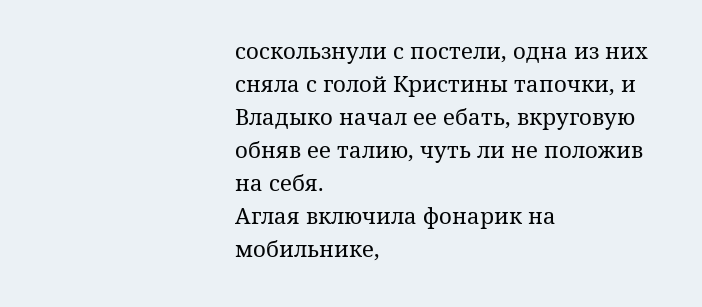соскользнули с постели, одна из них сняла с голой Кристины тапочки, и Владыко начал ее ебать, вкруговую обняв ее талию, чуть ли не положив на себя.
Аглая включила фонарик на мобильнике,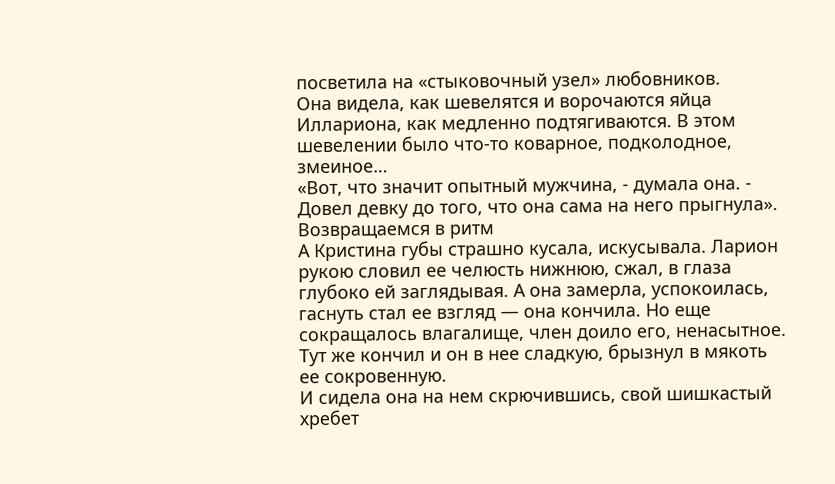посветила на «стыковочный узел» любовников.
Она видела, как шевелятся и ворочаются яйца Иллариона, как медленно подтягиваются. В этом шевелении было что-то коварное, подколодное, змеиное…
«Вот, что значит опытный мужчина, - думала она. - Довел девку до того, что она сама на него прыгнула».
Возвращаемся в ритм
А Кристина губы страшно кусала, искусывала. Ларион рукою словил ее челюсть нижнюю, сжал, в глаза глубоко ей заглядывая. А она замерла, успокоилась, гаснуть стал ее взгляд — она кончила. Но еще сокращалось влагалище, член доило его, ненасытное. Тут же кончил и он в нее сладкую, брызнул в мякоть ее сокровенную.
И сидела она на нем скрючившись, свой шишкастый хребет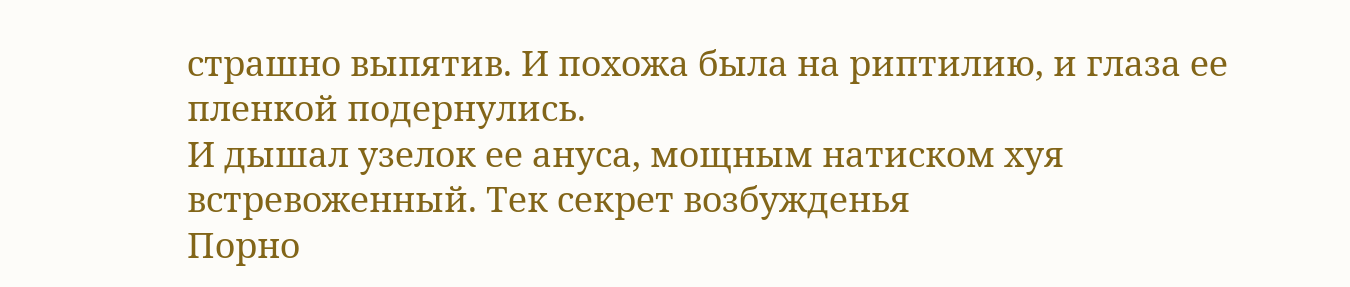страшно выпятив. И похожа была на риптилию, и глаза ее пленкой подернулись.
И дышал узелок ее ануса, мощным натиском хуя встревоженный. Тек секрет возбужденья
Порно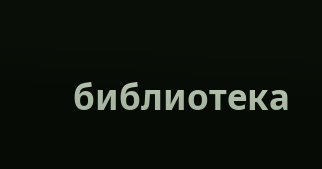библиотека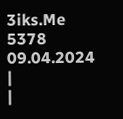3iks.Me
5378
09.04.2024
|
|